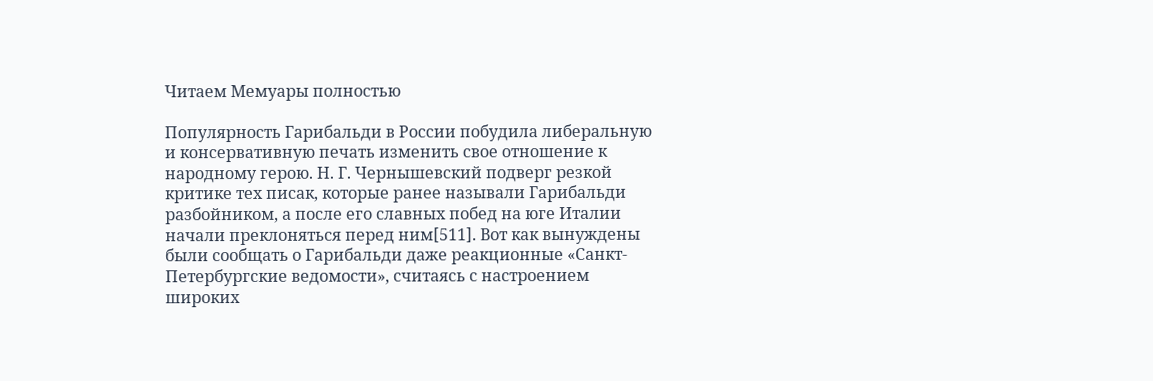Читаем Мемуары полностью

Популярность Гарибальди в России побудила либеральную и консервативную печать изменить свое отношение к народному герою. Н. Г. Чернышевский подверг резкой критике тех писак, которые ранее называли Гарибальди разбойником, а после его славных побед на юге Италии начали преклоняться перед ним[511]. Вот как вынуждены были сообщать о Гарибальди даже реакционные «Санкт-Петербургские ведомости», считаясь с настроением широких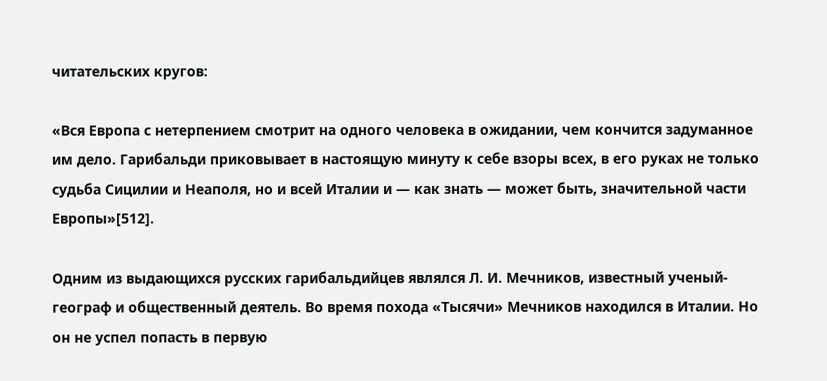читательских кругов:

«Вся Европа с нетерпением смотрит на одного человека в ожидании, чем кончится задуманное им дело. Гарибальди приковывает в настоящую минуту к себе взоры всех, в его руках не только судьба Сицилии и Неаполя, но и всей Италии и — как знать — может быть, значительной части Европы»[512].

Одним из выдающихся русских гарибальдийцев являлся Л. И. Мечников, известный ученый-географ и общественный деятель. Во время похода «Тысячи» Мечников находился в Италии. Но он не успел попасть в первую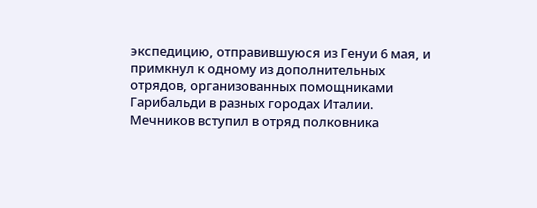экспедицию, отправившуюся из Генуи 6 мая, и примкнул к одному из дополнительных отрядов, организованных помощниками Гарибальди в разных городах Италии. Мечников вступил в отряд полковника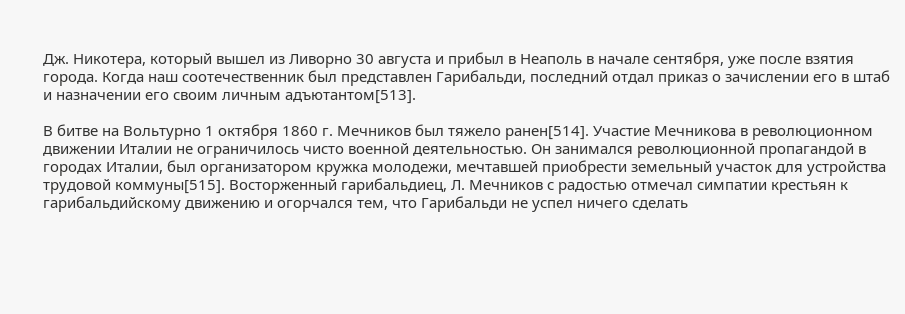Дж. Никотера, который вышел из Ливорно 30 августа и прибыл в Неаполь в начале сентября, уже после взятия города. Когда наш соотечественник был представлен Гарибальди, последний отдал приказ о зачислении его в штаб и назначении его своим личным адъютантом[513].

В битве на Вольтурно 1 октября 1860 г. Мечников был тяжело ранен[514]. Участие Мечникова в революционном движении Италии не ограничилось чисто военной деятельностью. Он занимался революционной пропагандой в городах Италии, был организатором кружка молодежи, мечтавшей приобрести земельный участок для устройства трудовой коммуны[515]. Восторженный гарибальдиец, Л. Мечников с радостью отмечал симпатии крестьян к гарибальдийскому движению и огорчался тем, что Гарибальди не успел ничего сделать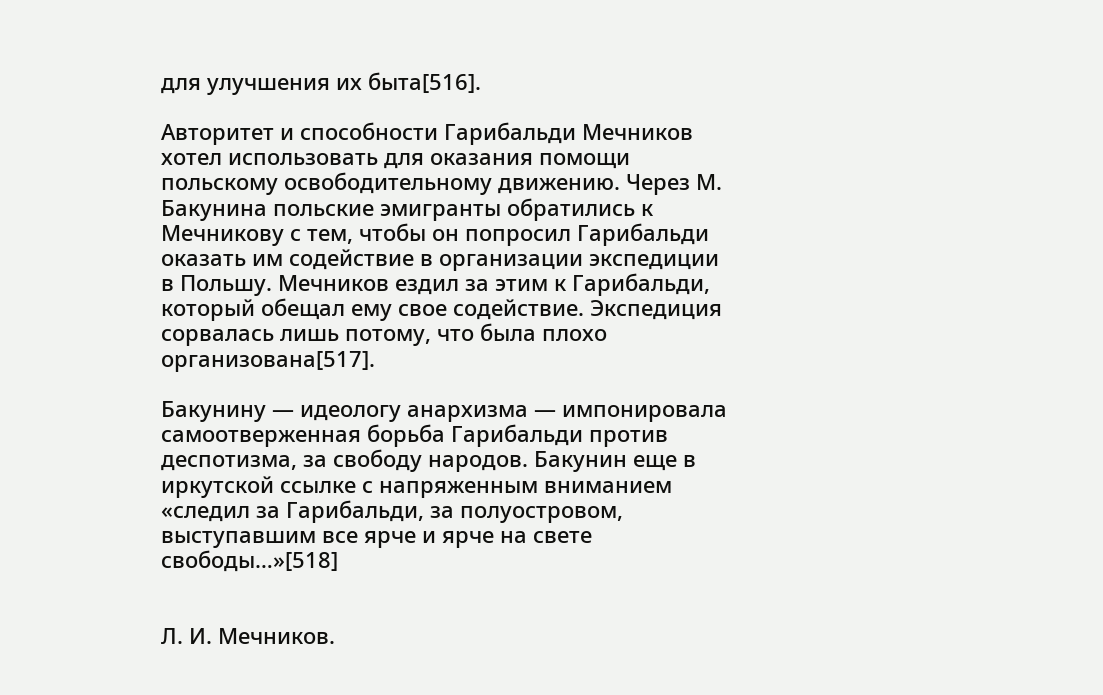для улучшения их быта[516].

Авторитет и способности Гарибальди Мечников хотел использовать для оказания помощи польскому освободительному движению. Через М. Бакунина польские эмигранты обратились к Мечникову с тем, чтобы он попросил Гарибальди оказать им содействие в организации экспедиции в Польшу. Мечников ездил за этим к Гарибальди, который обещал ему свое содействие. Экспедиция сорвалась лишь потому, что была плохо организована[517].

Бакунину — идеологу анархизма — импонировала самоотверженная борьба Гарибальди против деспотизма, за свободу народов. Бакунин еще в иркутской ссылке с напряженным вниманием «следил за Гарибальди, за полуостровом, выступавшим все ярче и ярче на свете свободы…»[518]


Л. И. Мечников.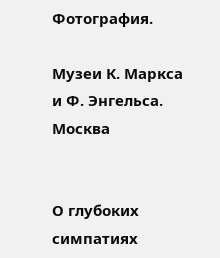Фотография.

Музеи К. Маркса и Ф. Энгельса. Москва


О глубоких симпатиях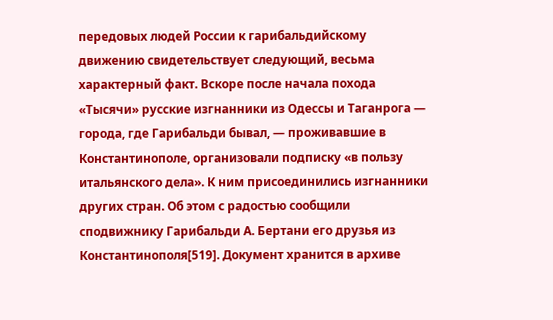передовых людей России к гарибальдийскому движению свидетельствует следующий, весьма характерный факт. Вскоре после начала похода «Тысячи» русские изгнанники из Одессы и Таганрога — города, где Гарибальди бывал, — проживавшие в Константинополе, организовали подписку «в пользу итальянского дела». К ним присоединились изгнанники других стран. Об этом с радостью сообщили сподвижнику Гарибальди А. Бертани его друзья из Константинополя[519]. Документ хранится в архиве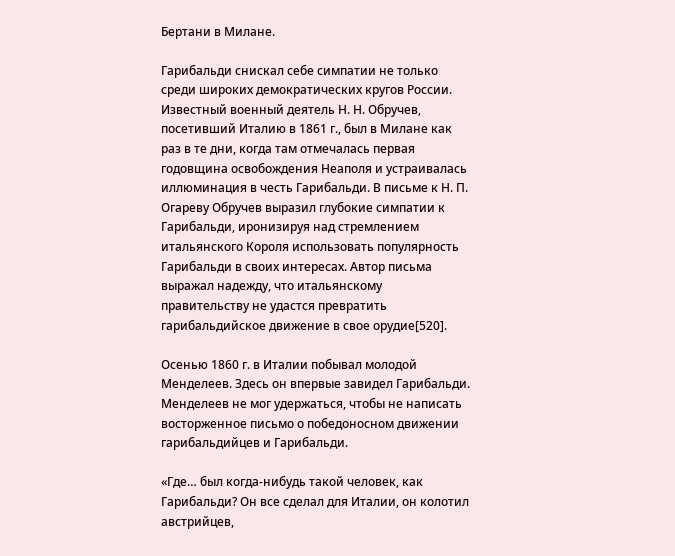Бертани в Милане.

Гарибальди снискал себе симпатии не только среди широких демократических кругов России. Известный военный деятель Н. Н. Обручев, посетивший Италию в 1861 г., был в Милане как раз в те дни, когда там отмечалась первая годовщина освобождения Неаполя и устраивалась иллюминация в честь Гарибальди. В письме к Н. П. Огареву Обручев выразил глубокие симпатии к Гарибальди, иронизируя над стремлением итальянского Короля использовать популярность Гарибальди в своих интересах. Автор письма выражал надежду, что итальянскому правительству не удастся превратить гарибальдийское движение в свое орудие[520].

Осенью 1860 г. в Италии побывал молодой Менделеев. Здесь он впервые завидел Гарибальди. Менделеев не мог удержаться, чтобы не написать восторженное письмо о победоносном движении гарибальдийцев и Гарибальди.

«Где… был когда-нибудь такой человек, как Гарибальди? Он все сделал для Италии, он колотил австрийцев,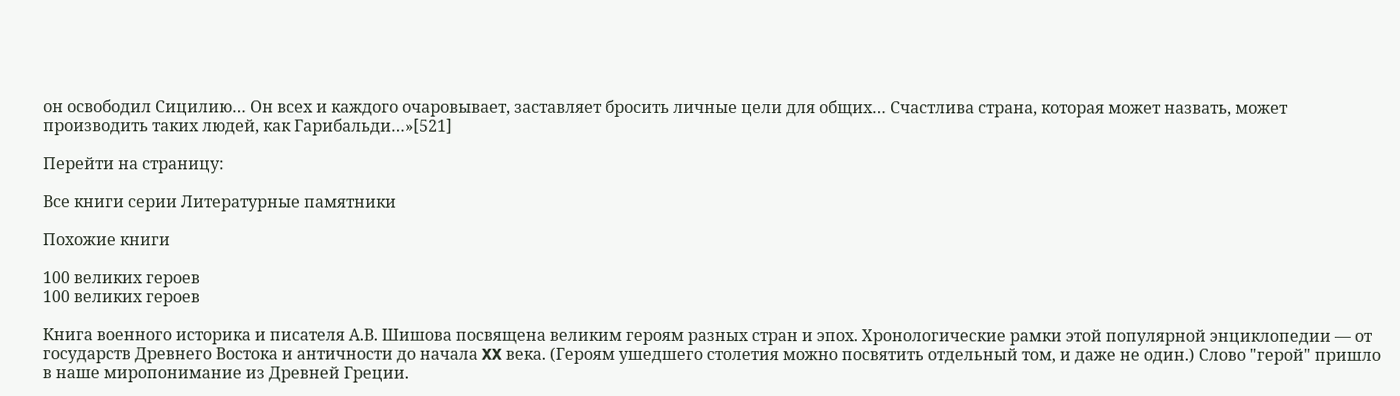он освободил Сицилию… Он всех и каждого очаровывает, заставляет бросить личные цели для общих… Счастлива страна, которая может назвать, может производить таких людей, как Гарибальди…»[521]

Перейти на страницу:

Все книги серии Литературные памятники

Похожие книги

100 великих героев
100 великих героев

Книга военного историка и писателя А.В. Шишова посвящена великим героям разных стран и эпох. Хронологические рамки этой популярной энциклопедии — от государств Древнего Востока и античности до начала XX века. (Героям ушедшего столетия можно посвятить отдельный том, и даже не один.) Слово "герой" пришло в наше миропонимание из Древней Греции.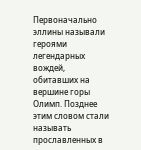Первоначально эллины называли героями легендарных вождей, обитавших на вершине горы Олимп. Позднее этим словом стали называть прославленных в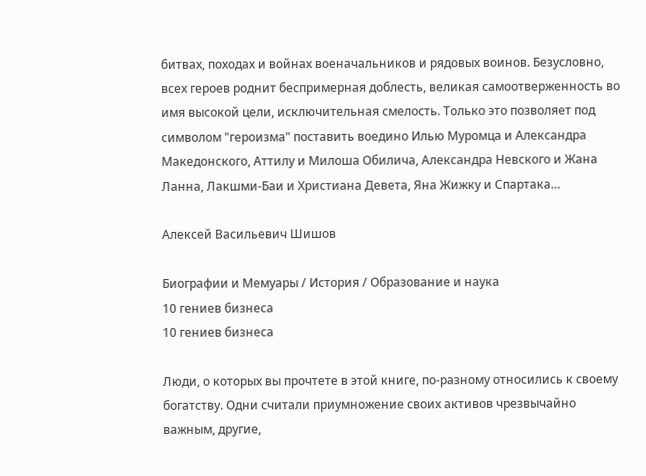битвах, походах и войнах военачальников и рядовых воинов. Безусловно, всех героев роднит беспримерная доблесть, великая самоотверженность во имя высокой цели, исключительная смелость. Только это позволяет под символом "героизма" поставить воедино Илью Муромца и Александра Македонского, Аттилу и Милоша Обилича, Александра Невского и Жана Ланна, Лакшми-Баи и Христиана Девета, Яна Жижку и Спартака…

Алексей Васильевич Шишов

Биографии и Мемуары / История / Образование и наука
10 гениев бизнеса
10 гениев бизнеса

Люди, о которых вы прочтете в этой книге, по-разному относились к своему богатству. Одни считали приумножение своих активов чрезвычайно важным, другие,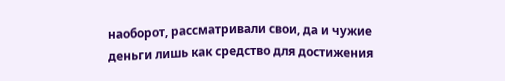наоборот, рассматривали свои, да и чужие деньги лишь как средство для достижения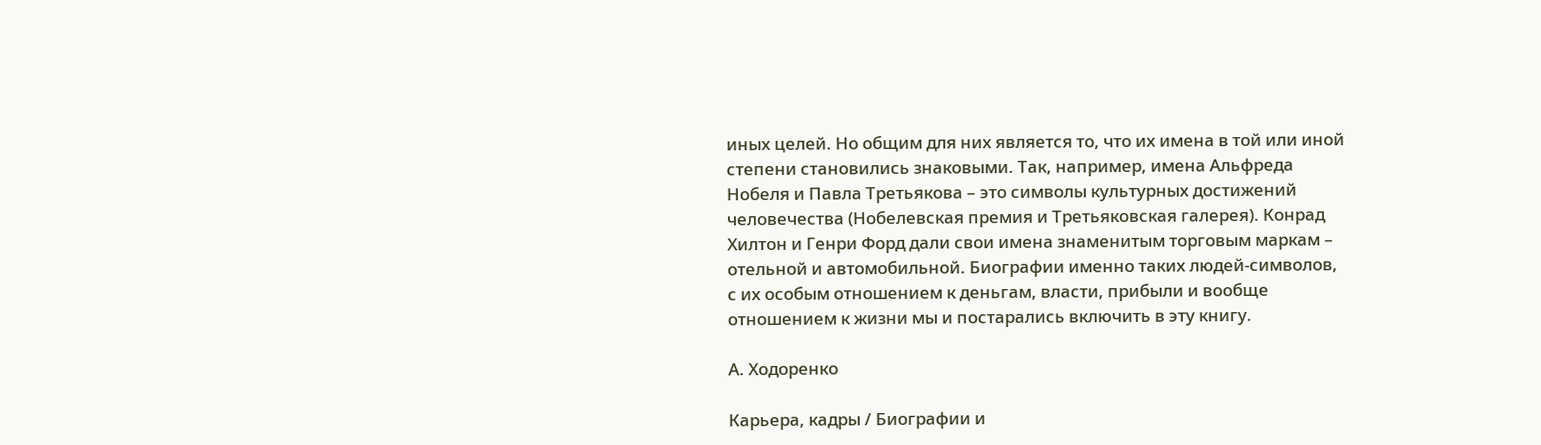иных целей. Но общим для них является то, что их имена в той или иной степени становились знаковыми. Так, например, имена Альфреда Нобеля и Павла Третьякова – это символы культурных достижений человечества (Нобелевская премия и Третьяковская галерея). Конрад Хилтон и Генри Форд дали свои имена знаменитым торговым маркам – отельной и автомобильной. Биографии именно таких людей-символов, с их особым отношением к деньгам, власти, прибыли и вообще отношением к жизни мы и постарались включить в эту книгу.

А. Ходоренко

Карьера, кадры / Биографии и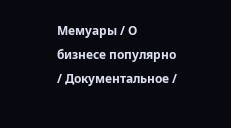Мемуары / О бизнесе популярно / Документальное /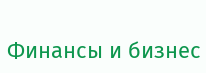Финансы и бизнес